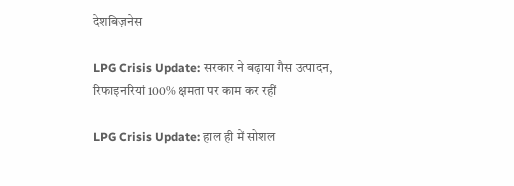देशबिज़नेस

LPG Crisis Update: सरकार ने बढ़ाया गैस उत्पादन, रिफाइनरियां 100% क्षमता पर काम कर रहीं

LPG Crisis Update: हाल ही में सोशल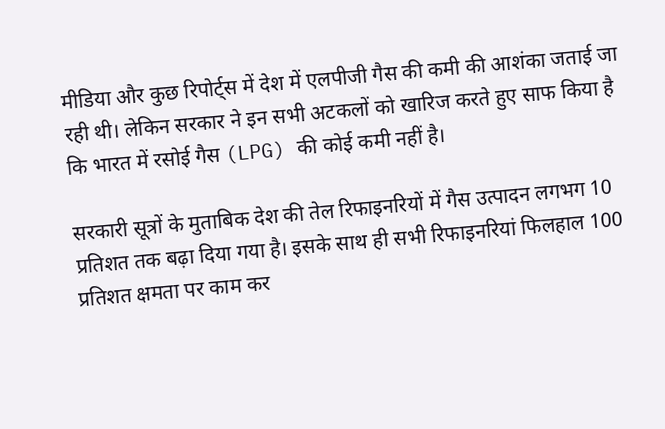मीडिया और कुछ रिपोर्ट्स में देश में एलपीजी गैस की कमी की आशंका जताई जा रही थी। लेकिन सरकार ने इन सभी अटकलों को खारिज करते हुए साफ किया है कि भारत में रसोई गैस (LPG) की कोई कमी नहीं है।

सरकारी सूत्रों के मुताबिक देश की तेल रिफाइनरियों में गैस उत्पादन लगभग 10 प्रतिशत तक बढ़ा दिया गया है। इसके साथ ही सभी रिफाइनरियां फिलहाल 100 प्रतिशत क्षमता पर काम कर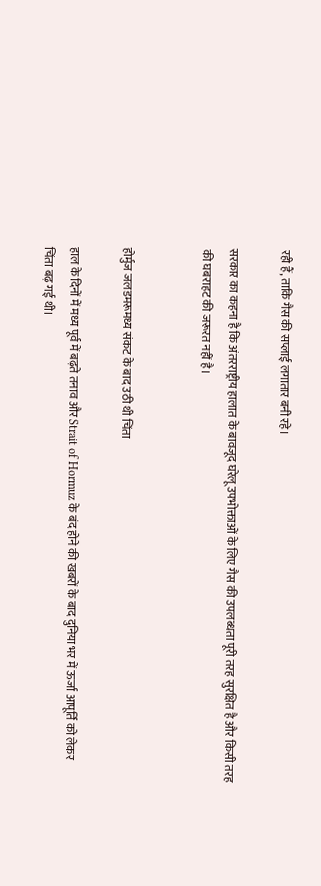रही हैं, ताकि गैस की सप्लाई लगातार बनी रहे।

सरकार का कहना है कि अंतरराष्ट्रीय हालात के बावजूद घरेलू उपभोक्ताओं के लिए गैस की उपलब्धता पूरी तरह सुरक्षित है और किसी तरह की घबराहट की जरूरत नहीं है।


होर्मुज जलडमरूमध्य संकट के बाद उठी थी चिंता

हाल के दिनों में मध्य पूर्व में बढ़ते तनाव और Strait of Hormuz के बंद होने की खबरों के बाद दुनिया भर में ऊर्जा आपूर्ति को लेकर चिंता बढ़ गई थी।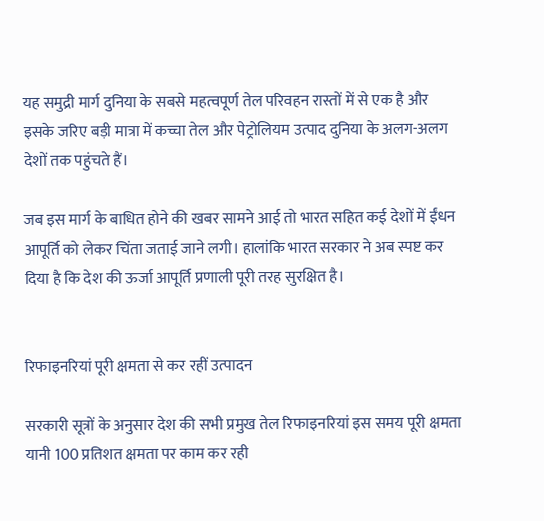यह समुद्री मार्ग दुनिया के सबसे महत्वपूर्ण तेल परिवहन रास्तों में से एक है और इसके जरिए बड़ी मात्रा में कच्चा तेल और पेट्रोलियम उत्पाद दुनिया के अलग-अलग देशों तक पहुंचते हैं।

जब इस मार्ग के बाधित होने की खबर सामने आई तो भारत सहित कई देशों में ईंधन आपूर्ति को लेकर चिंता जताई जाने लगी। हालांकि भारत सरकार ने अब स्पष्ट कर दिया है कि देश की ऊर्जा आपूर्ति प्रणाली पूरी तरह सुरक्षित है।


रिफाइनरियां पूरी क्षमता से कर रहीं उत्पादन

सरकारी सूत्रों के अनुसार देश की सभी प्रमुख तेल रिफाइनरियां इस समय पूरी क्षमता यानी 100 प्रतिशत क्षमता पर काम कर रही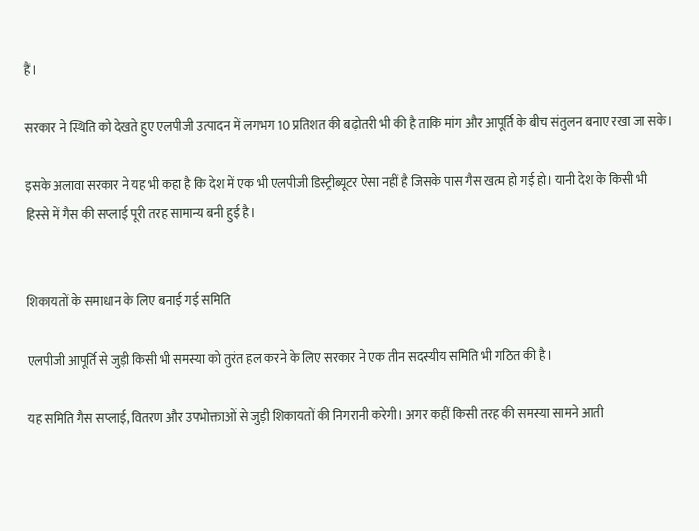हैं।

सरकार ने स्थिति को देखते हुए एलपीजी उत्पादन में लगभग 10 प्रतिशत की बढ़ोतरी भी की है ताकि मांग और आपूर्ति के बीच संतुलन बनाए रखा जा सके।

इसके अलावा सरकार ने यह भी कहा है कि देश में एक भी एलपीजी डिस्ट्रीब्यूटर ऐसा नहीं है जिसके पास गैस खत्म हो गई हो। यानी देश के किसी भी हिस्से में गैस की सप्लाई पूरी तरह सामान्य बनी हुई है।


शिकायतों के समाधान के लिए बनाई गई समिति

एलपीजी आपूर्ति से जुड़ी किसी भी समस्या को तुरंत हल करने के लिए सरकार ने एक तीन सदस्यीय समिति भी गठित की है।

यह समिति गैस सप्लाई, वितरण और उपभोक्ताओं से जुड़ी शिकायतों की निगरानी करेगी। अगर कहीं किसी तरह की समस्या सामने आती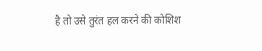है तो उसे तुरंत हल करने की कोशिश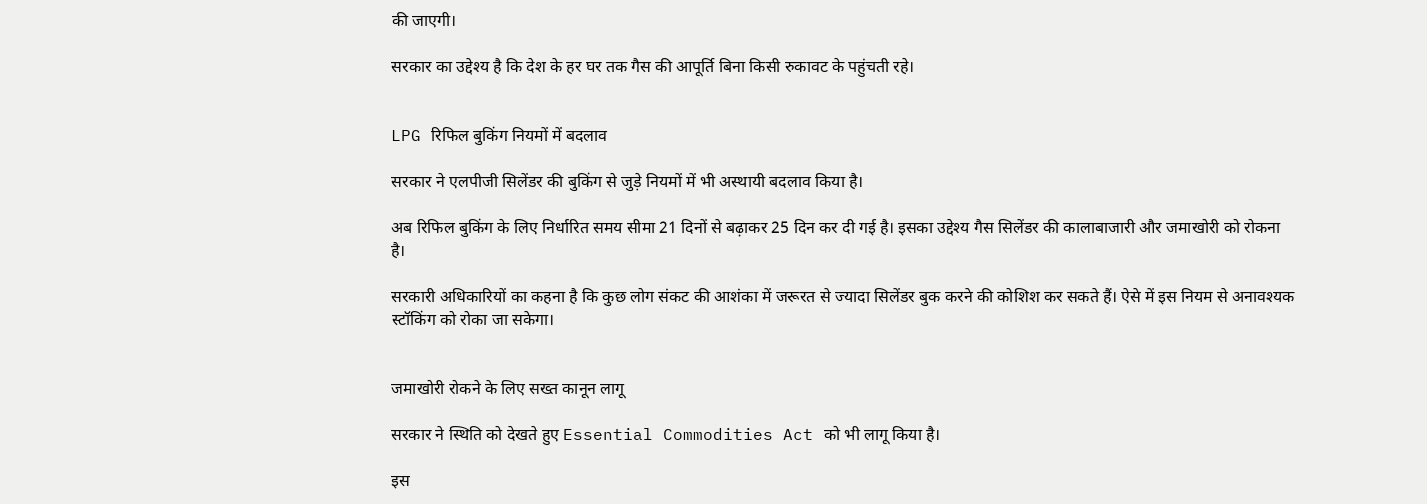की जाएगी।

सरकार का उद्देश्य है कि देश के हर घर तक गैस की आपूर्ति बिना किसी रुकावट के पहुंचती रहे।


LPG रिफिल बुकिंग नियमों में बदलाव

सरकार ने एलपीजी सिलेंडर की बुकिंग से जुड़े नियमों में भी अस्थायी बदलाव किया है।

अब रिफिल बुकिंग के लिए निर्धारित समय सीमा 21 दिनों से बढ़ाकर 25 दिन कर दी गई है। इसका उद्देश्य गैस सिलेंडर की कालाबाजारी और जमाखोरी को रोकना है।

सरकारी अधिकारियों का कहना है कि कुछ लोग संकट की आशंका में जरूरत से ज्यादा सिलेंडर बुक करने की कोशिश कर सकते हैं। ऐसे में इस नियम से अनावश्यक स्टॉकिंग को रोका जा सकेगा।


जमाखोरी रोकने के लिए सख्त कानून लागू

सरकार ने स्थिति को देखते हुए Essential Commodities Act को भी लागू किया है।

इस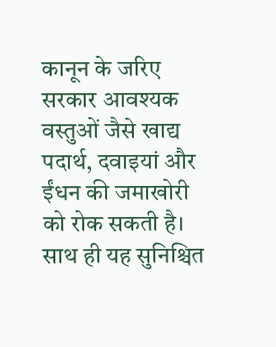कानून के जरिए सरकार आवश्यक वस्तुओं जैसे खाद्य पदार्थ, दवाइयां और ईंधन की जमाखोरी को रोक सकती है। साथ ही यह सुनिश्चित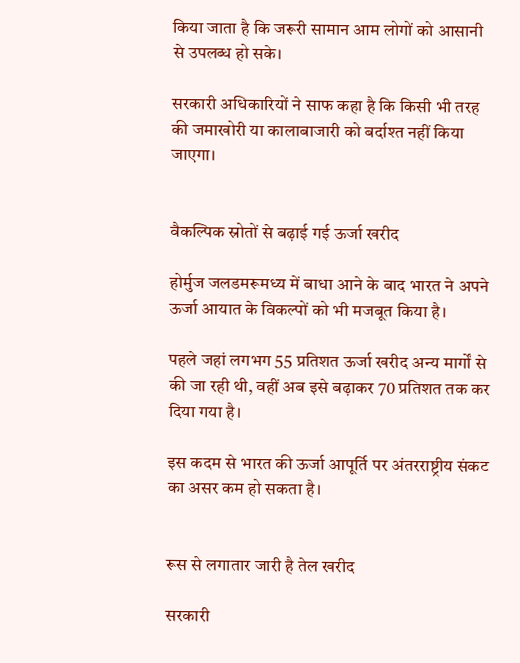किया जाता है कि जरूरी सामान आम लोगों को आसानी से उपलब्ध हो सके।

सरकारी अधिकारियों ने साफ कहा है कि किसी भी तरह की जमाखोरी या कालाबाजारी को बर्दाश्त नहीं किया जाएगा।


वैकल्पिक स्रोतों से बढ़ाई गई ऊर्जा खरीद

होर्मुज जलडमरूमध्य में बाधा आने के बाद भारत ने अपने ऊर्जा आयात के विकल्पों को भी मजबूत किया है।

पहले जहां लगभग 55 प्रतिशत ऊर्जा खरीद अन्य मार्गों से की जा रही थी, वहीं अब इसे बढ़ाकर 70 प्रतिशत तक कर दिया गया है।

इस कदम से भारत की ऊर्जा आपूर्ति पर अंतरराष्ट्रीय संकट का असर कम हो सकता है।


रूस से लगातार जारी है तेल खरीद

सरकारी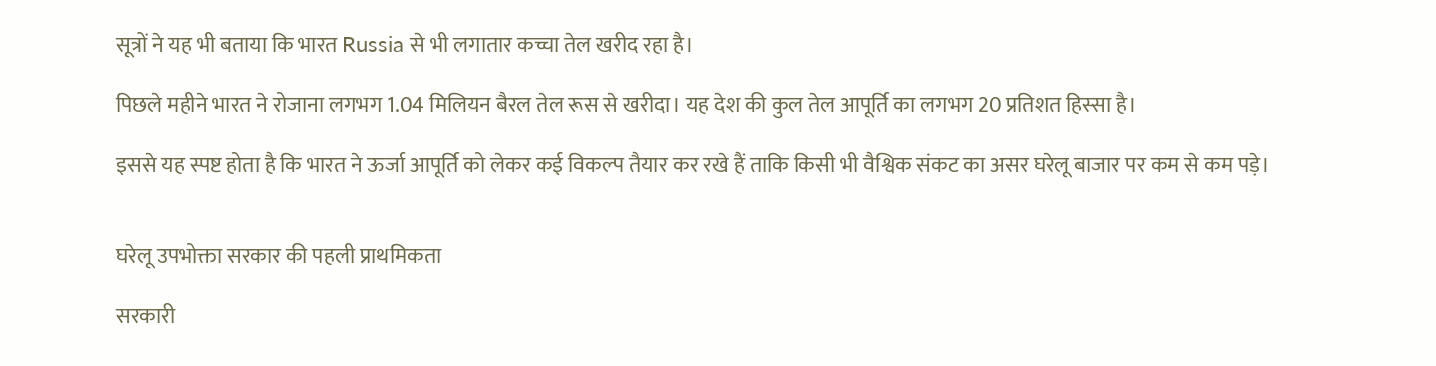सूत्रों ने यह भी बताया कि भारत Russia से भी लगातार कच्चा तेल खरीद रहा है।

पिछले महीने भारत ने रोजाना लगभग 1.04 मिलियन बैरल तेल रूस से खरीदा। यह देश की कुल तेल आपूर्ति का लगभग 20 प्रतिशत हिस्सा है।

इससे यह स्पष्ट होता है कि भारत ने ऊर्जा आपूर्ति को लेकर कई विकल्प तैयार कर रखे हैं ताकि किसी भी वैश्विक संकट का असर घरेलू बाजार पर कम से कम पड़े।


घरेलू उपभोक्ता सरकार की पहली प्राथमिकता

सरकारी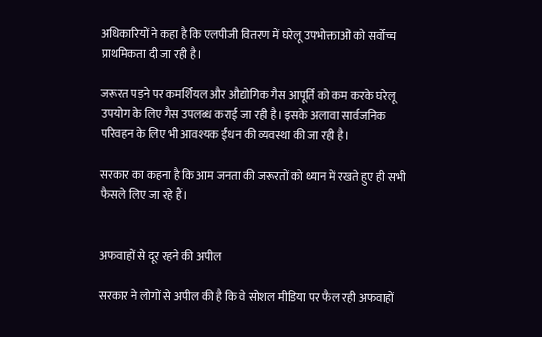अधिकारियों ने कहा है कि एलपीजी वितरण में घरेलू उपभोक्ताओं को सर्वोच्च प्राथमिकता दी जा रही है।

जरूरत पड़ने पर कमर्शियल और औद्योगिक गैस आपूर्ति को कम करके घरेलू उपयोग के लिए गैस उपलब्ध कराई जा रही है। इसके अलावा सार्वजनिक परिवहन के लिए भी आवश्यक ईंधन की व्यवस्था की जा रही है।

सरकार का कहना है कि आम जनता की जरूरतों को ध्यान में रखते हुए ही सभी फैसले लिए जा रहे हैं।


अफवाहों से दूर रहने की अपील

सरकार ने लोगों से अपील की है कि वे सोशल मीडिया पर फैल रही अफवाहों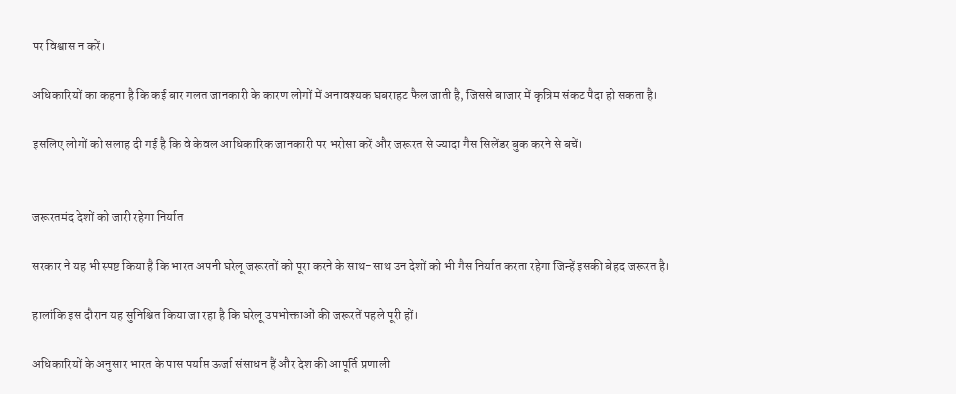पर विश्वास न करें।

अधिकारियों का कहना है कि कई बार गलत जानकारी के कारण लोगों में अनावश्यक घबराहट फैल जाती है, जिससे बाजार में कृत्रिम संकट पैदा हो सकता है।

इसलिए लोगों को सलाह दी गई है कि वे केवल आधिकारिक जानकारी पर भरोसा करें और जरूरत से ज्यादा गैस सिलेंडर बुक करने से बचें।


जरूरतमंद देशों को जारी रहेगा निर्यात

सरकार ने यह भी स्पष्ट किया है कि भारत अपनी घरेलू जरूरतों को पूरा करने के साथ-साथ उन देशों को भी गैस निर्यात करता रहेगा जिन्हें इसकी बेहद जरूरत है।

हालांकि इस दौरान यह सुनिश्चित किया जा रहा है कि घरेलू उपभोक्ताओं की जरूरतें पहले पूरी हों।

अधिकारियों के अनुसार भारत के पास पर्याप्त ऊर्जा संसाधन हैं और देश की आपूर्ति प्रणाली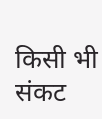किसी भी संकट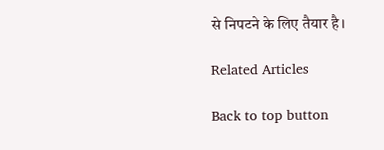से निपटने के लिए तैयार है।

Related Articles

Back to top button